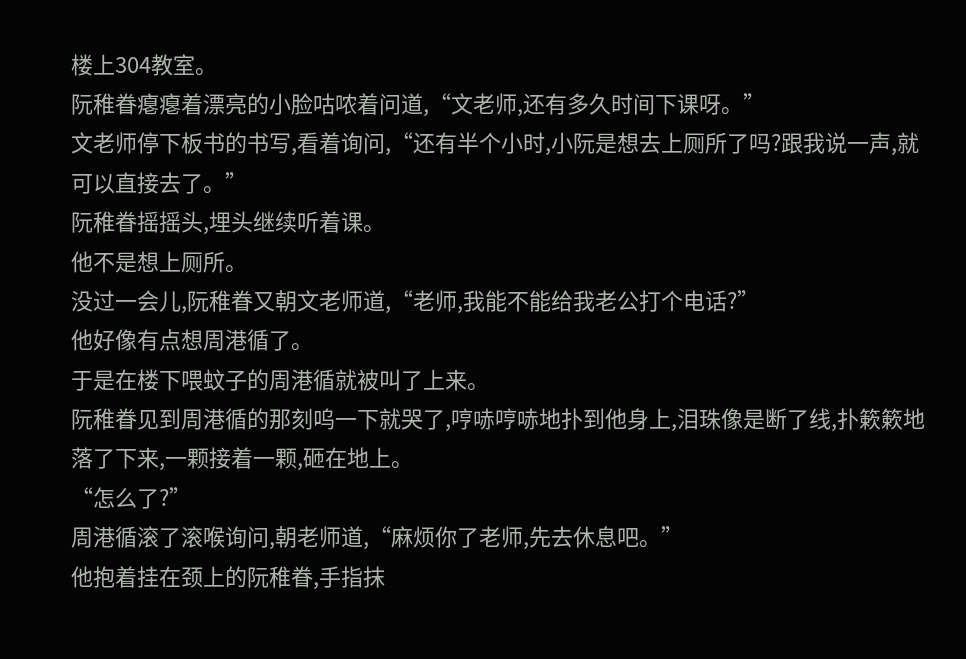楼上304教室。
阮稚眷瘪瘪着漂亮的小脸咕哝着问道,“文老师,还有多久时间下课呀。”
文老师停下板书的书写,看着询问,“还有半个小时,小阮是想去上厕所了吗?跟我说一声,就可以直接去了。”
阮稚眷摇摇头,埋头继续听着课。
他不是想上厕所。
没过一会儿,阮稚眷又朝文老师道,“老师,我能不能给我老公打个电话?”
他好像有点想周港循了。
于是在楼下喂蚊子的周港循就被叫了上来。
阮稚眷见到周港循的那刻呜一下就哭了,哼哧哼哧地扑到他身上,泪珠像是断了线,扑簌簌地落了下来,一颗接着一颗,砸在地上。
“怎么了?”
周港循滚了滚喉询问,朝老师道,“麻烦你了老师,先去休息吧。”
他抱着挂在颈上的阮稚眷,手指抹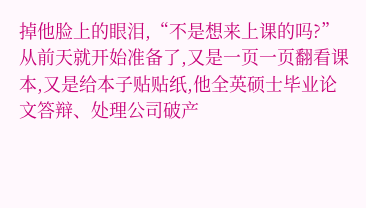掉他脸上的眼泪,“不是想来上课的吗?”
从前天就开始准备了,又是一页一页翻看课本,又是给本子贴贴纸,他全英硕士毕业论文答辩、处理公司破产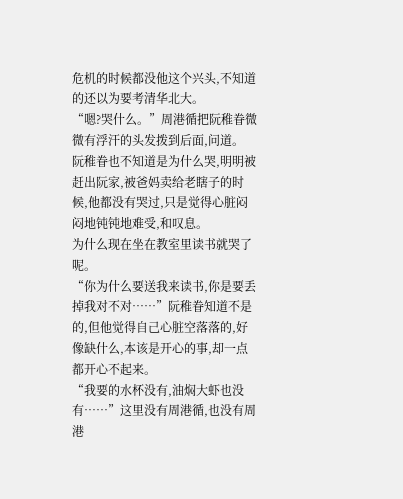危机的时候都没他这个兴头,不知道的还以为要考清华北大。
“嗯?哭什么。”周港循把阮稚眷微微有浮汗的头发拨到后面,问道。
阮稚眷也不知道是为什么哭,明明被赶出阮家,被爸妈卖给老瞎子的时候,他都没有哭过,只是觉得心脏闷闷地钝钝地难受,和叹息。
为什么现在坐在教室里读书就哭了呢。
“你为什么要送我来读书,你是要丢掉我对不对……”阮稚眷知道不是的,但他觉得自己心脏空落落的,好像缺什么,本该是开心的事,却一点都开心不起来。
“我要的水杯没有,油焖大虾也没有……”这里没有周港循,也没有周港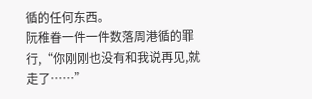循的任何东西。
阮稚眷一件一件数落周港循的罪行,“你刚刚也没有和我说再见,就走了……”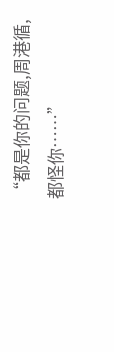“都是你的问题,周港循,都怪你……”